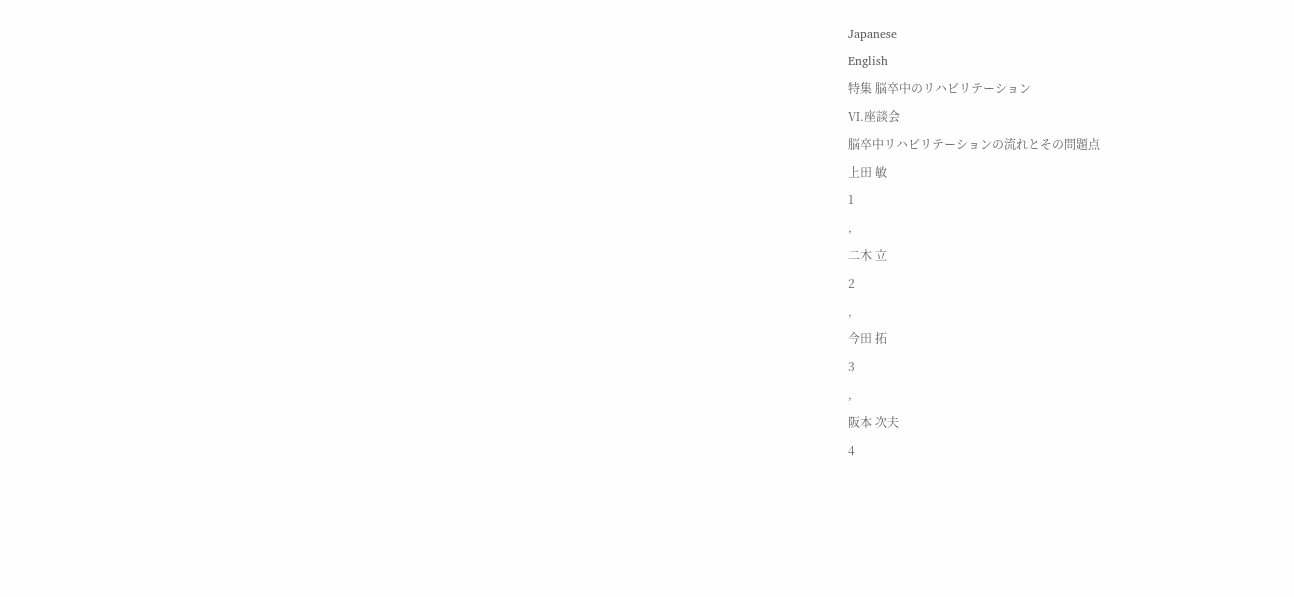Japanese
English
特集 脳卒中のリハビリテーション
Ⅵ.座談会
脳卒中リハビリテーションの流れとその問題点
上田 敏
1
,
二木 立
2
,
今田 拓
3
,
阪本 次夫
4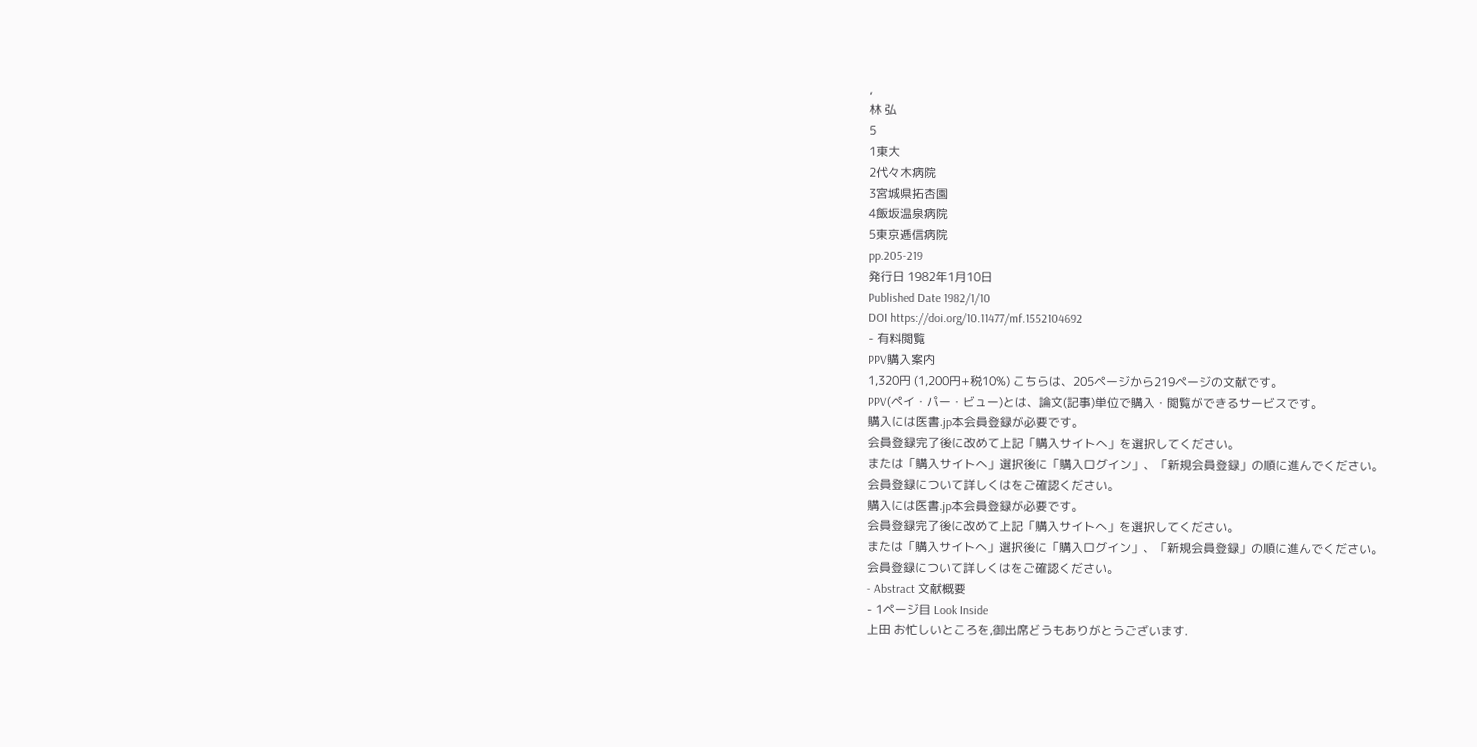,
林 弘
5
1東大
2代々木病院
3宮城県拓杏園
4飯坂温泉病院
5東京逓信病院
pp.205-219
発行日 1982年1月10日
Published Date 1982/1/10
DOI https://doi.org/10.11477/mf.1552104692
- 有料閲覧
PPV購入案内
1,320円 (1,200円+税10%) こちらは、205ページから219ページの文献です。
PPV(ペイ・パー・ビュー)とは、論文(記事)単位で購入・閲覧ができるサービスです。
購入には医書.jp本会員登録が必要です。
会員登録完了後に改めて上記「購入サイトへ」を選択してください。
または「購入サイトへ」選択後に「購入ログイン」、「新規会員登録」の順に進んでください。
会員登録について詳しくはをご確認ください。
購入には医書.jp本会員登録が必要です。
会員登録完了後に改めて上記「購入サイトへ」を選択してください。
または「購入サイトへ」選択後に「購入ログイン」、「新規会員登録」の順に進んでください。
会員登録について詳しくはをご確認ください。
- Abstract 文献概要
- 1ページ目 Look Inside
上田 お忙しいところを,御出席どうもありがとうございます.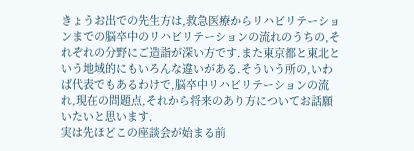きょうお出での先生方は,救急医療からリハビリテーションまでの脳卒中のリハビリテーションの流れのうちの,それぞれの分野にご造詣が深い方です.また東京都と東北という地域的にもいろんな違いがある.そういう所の,いわば代表でもあるわけで,脳卒中リハビリテーションの流れ,現在の問題点,それから将来のあり方についてお話願いたいと思います.
実は先ほどこの座談会が始まる前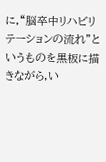に,“脳卒中リハビリテーションの流れ”というものを黒板に描きながら,い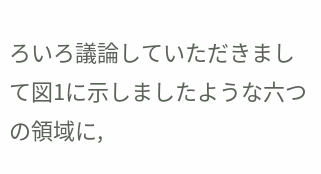ろいろ議論していただきまして図1に示しましたような六つの領域に,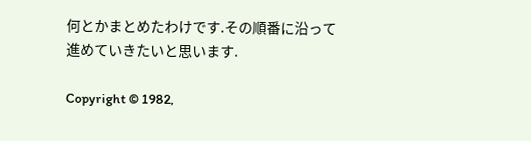何とかまとめたわけです.その順番に沿って進めていきたいと思います.

Copyright © 1982,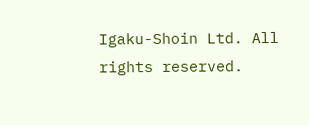Igaku-Shoin Ltd. All rights reserved.